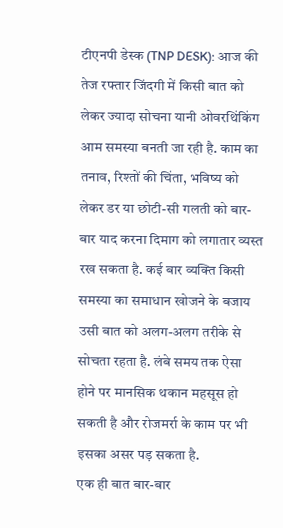टीएनपी डेस्क (TNP DESK): आज की तेज रफ्तार जिंदगी में किसी बात को लेकर ज्यादा सोचना यानी ओवरथिंकिंग आम समस्या बनती जा रही है. काम का तनाव, रिश्तों की चिंता, भविष्य को लेकर डर या छोटी-सी गलती को बार-बार याद करना दिमाग को लगातार व्यस्त रख सकता है. कई बार व्यक्ति किसी समस्या का समाधान खोजने के बजाय उसी बात को अलग-अलग तरीके से सोचता रहता है. लंबे समय तक ऐसा होने पर मानसिक थकान महसूस हो सकती है और रोजमर्रा के काम पर भी इसका असर पड़ सकता है.
एक ही बात बार-बार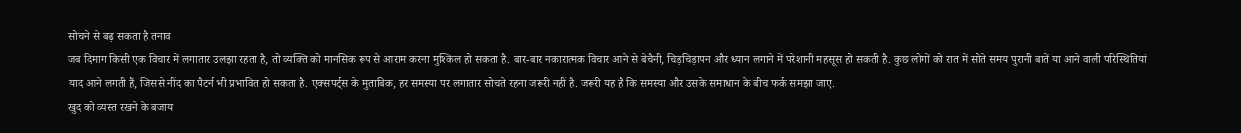सोचने से बढ़ सकता है तनाव
जब दिमाग किसी एक विचार में लगातार उलझा रहता है, तो व्यक्ति को मानसिक रूप से आराम करना मुश्किल हो सकता है. बार-बार नकारात्मक विचार आने से बेचैनी, चिड़चिड़ापन और ध्यान लगाने में परेशानी महसूस हो सकती है. कुछ लोगों को रात में सोते समय पुरानी बातें या आने वाली परिस्थितियां याद आने लगती हैं, जिससे नींद का पैटर्न भी प्रभावित हो सकता है. एक्सपर्ट्स के मुताबिक, हर समस्या पर लगातार सोचते रहना जरूरी नहीं है. जरूरी यह है कि समस्या और उसके समाधान के बीच फर्क समझा जाए.
खुद को व्यस्त रखने के बजाय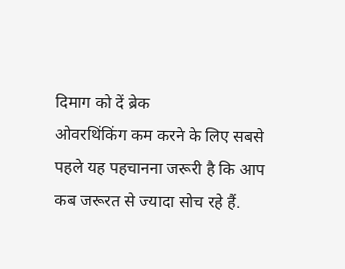दिमाग को दें ब्रेक
ओवरथिंकिंग कम करने के लिए सबसे पहले यह पहचानना जरूरी है कि आप कब जरूरत से ज्यादा सोच रहे हैं.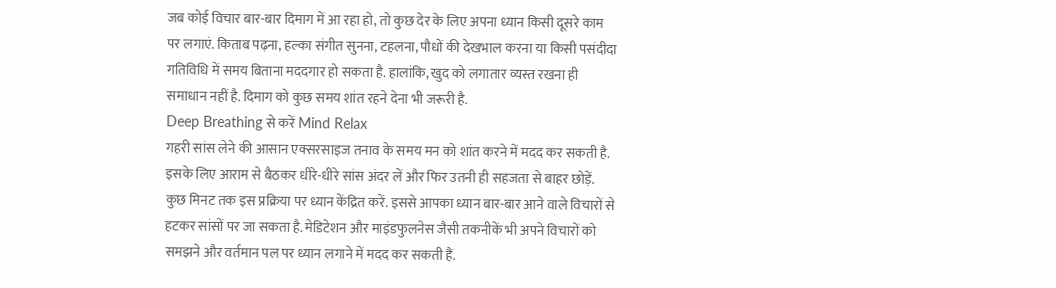जब कोई विचार बार-बार दिमाग में आ रहा हो, तो कुछ देर के लिए अपना ध्यान किसी दूसरे काम पर लगाएं. किताब पढ़ना, हल्का संगीत सुनना, टहलना, पौधों की देखभाल करना या किसी पसंदीदा गतिविधि में समय बिताना मददगार हो सकता है. हालांकि, खुद को लगातार व्यस्त रखना ही समाधान नहीं है. दिमाग को कुछ समय शांत रहने देना भी जरूरी है.
Deep Breathing से करें Mind Relax
गहरी सांस लेने की आसान एक्सरसाइज तनाव के समय मन को शांत करने में मदद कर सकती है. इसके लिए आराम से बैठकर धीरे-धीरे सांस अंदर लें और फिर उतनी ही सहजता से बाहर छोड़ें. कुछ मिनट तक इस प्रक्रिया पर ध्यान केंद्रित करें. इससे आपका ध्यान बार-बार आने वाले विचारों से हटकर सांसों पर जा सकता है. मेडिटेशन और माइंडफुलनेस जैसी तकनीकें भी अपने विचारों को समझने और वर्तमान पल पर ध्यान लगाने में मदद कर सकती हैं.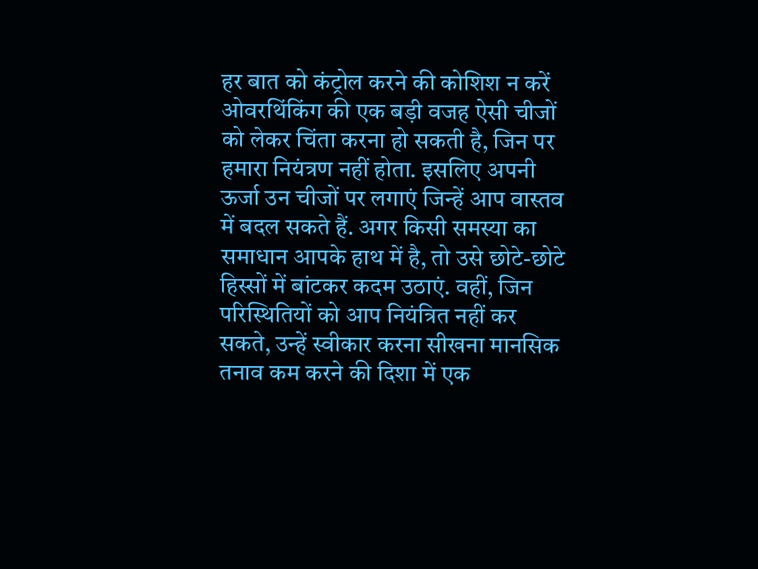हर बात को कंट्रोल करने की कोशिश न करें
ओवरथिंकिंग की एक बड़ी वजह ऐसी चीजों को लेकर चिंता करना हो सकती है, जिन पर हमारा नियंत्रण नहीं होता. इसलिए अपनी ऊर्जा उन चीजों पर लगाएं जिन्हें आप वास्तव में बदल सकते हैं. अगर किसी समस्या का समाधान आपके हाथ में है, तो उसे छोटे-छोटे हिस्सों में बांटकर कदम उठाएं. वहीं, जिन परिस्थितियों को आप नियंत्रित नहीं कर सकते, उन्हें स्वीकार करना सीखना मानसिक तनाव कम करने की दिशा में एक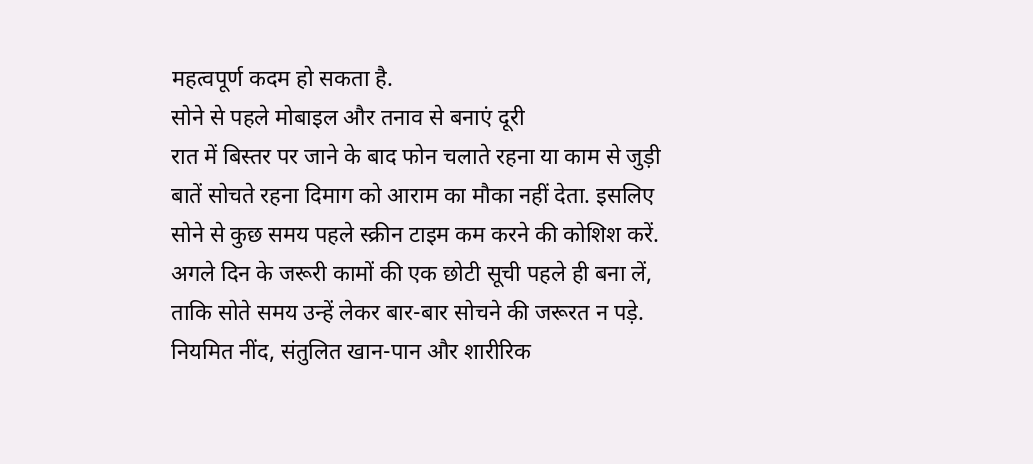महत्वपूर्ण कदम हो सकता है.
सोने से पहले मोबाइल और तनाव से बनाएं दूरी
रात में बिस्तर पर जाने के बाद फोन चलाते रहना या काम से जुड़ी बातें सोचते रहना दिमाग को आराम का मौका नहीं देता. इसलिए सोने से कुछ समय पहले स्क्रीन टाइम कम करने की कोशिश करें. अगले दिन के जरूरी कामों की एक छोटी सूची पहले ही बना लें, ताकि सोते समय उन्हें लेकर बार-बार सोचने की जरूरत न पड़े. नियमित नींद, संतुलित खान-पान और शारीरिक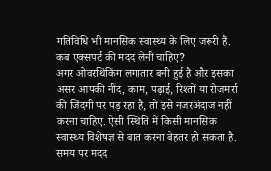गतिविधि भी मानसिक स्वास्थ्य के लिए जरूरी हैं.
कब एक्सपर्ट की मदद लेनी चाहिए?
अगर ओवरथिंकिंग लगातार बनी हुई है और इसका असर आपकी नींद, काम, पढ़ाई, रिश्तों या रोजमर्रा की जिंदगी पर पड़ रहा है, तो इसे नजरअंदाज नहीं करना चाहिए. ऐसी स्थिति में किसी मानसिक स्वास्थ्य विशेषज्ञ से बात करना बेहतर हो सकता है. समय पर मदद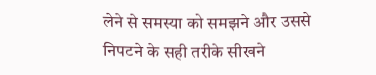लेने से समस्या को समझने और उससे निपटने के सही तरीके सीखने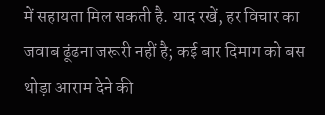में सहायता मिल सकती है. याद रखें, हर विचार का जवाब ढूंढना जरूरी नहीं है; कई बार दिमाग को बस थोड़ा आराम देने की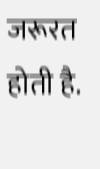जरूरत होती है.